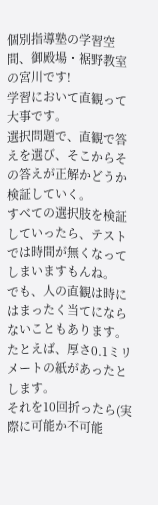個別指導塾の学習空間、御殿場・裾野教室の宮川です!
学習において直観って大事です。
選択問題で、直観で答えを選び、そこからその答えが正解かどうか検証していく。
すべての選択肢を検証していったら、テストでは時間が無くなってしまいますもんね。
でも、人の直観は時にはまったく当てにならないこともあります。
たとえば、厚さ0.1ミリメートの紙があったとします。
それを10回折ったら(実際に可能か不可能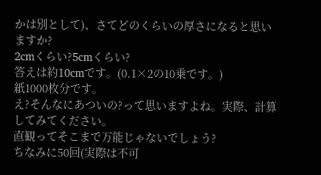かは別として)、さてどのくらいの厚さになると思いますか?
2cmくらい?5cmくらい?
答えは約10cmです。(0.1×2の10乗です。)
紙1000枚分です。
え?そんなにあついの?って思いますよね。実際、計算してみてください。
直観ってそこまで万能じゃないでしょう?
ちなみに50回(実際は不可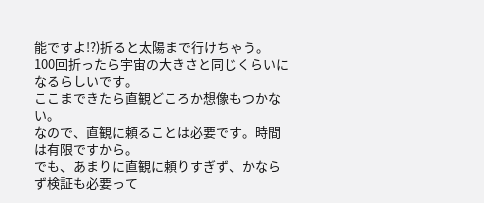能ですよ!?)折ると太陽まで行けちゃう。
100回折ったら宇宙の大きさと同じくらいになるらしいです。
ここまできたら直観どころか想像もつかない。
なので、直観に頼ることは必要です。時間は有限ですから。
でも、あまりに直観に頼りすぎず、かならず検証も必要って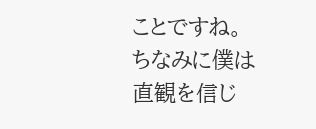ことですね。
ちなみに僕は直観を信じ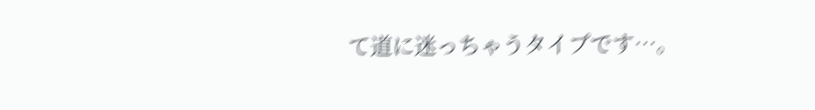て道に迷っちゃうタイプです…。